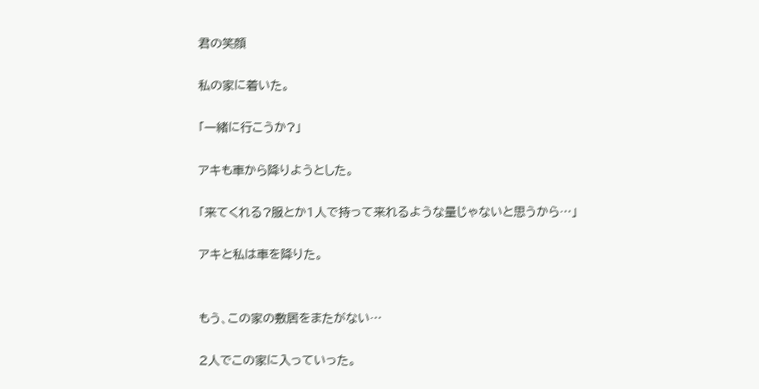君の笑顔

私の家に着いた。

「一緒に行こうか?」

アキも車から降りようとした。

「来てくれる?服とか1人で持って来れるような量じゃないと思うから…」

アキと私は車を降りた。


もう、この家の敷居をまたがない…

2人でこの家に入っていった。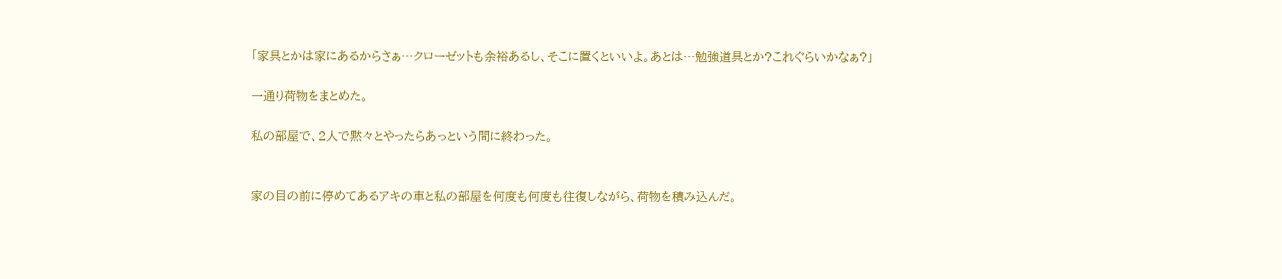「家具とかは家にあるからさぁ…クローゼットも余裕あるし、そこに置くといいよ。あとは…勉強道具とか?これぐらいかなぁ?」

一通り荷物をまとめた。

私の部屋で、2人で黙々とやったらあっという間に終わった。


家の目の前に停めてあるアキの車と私の部屋を何度も何度も往復しながら、荷物を積み込んだ。